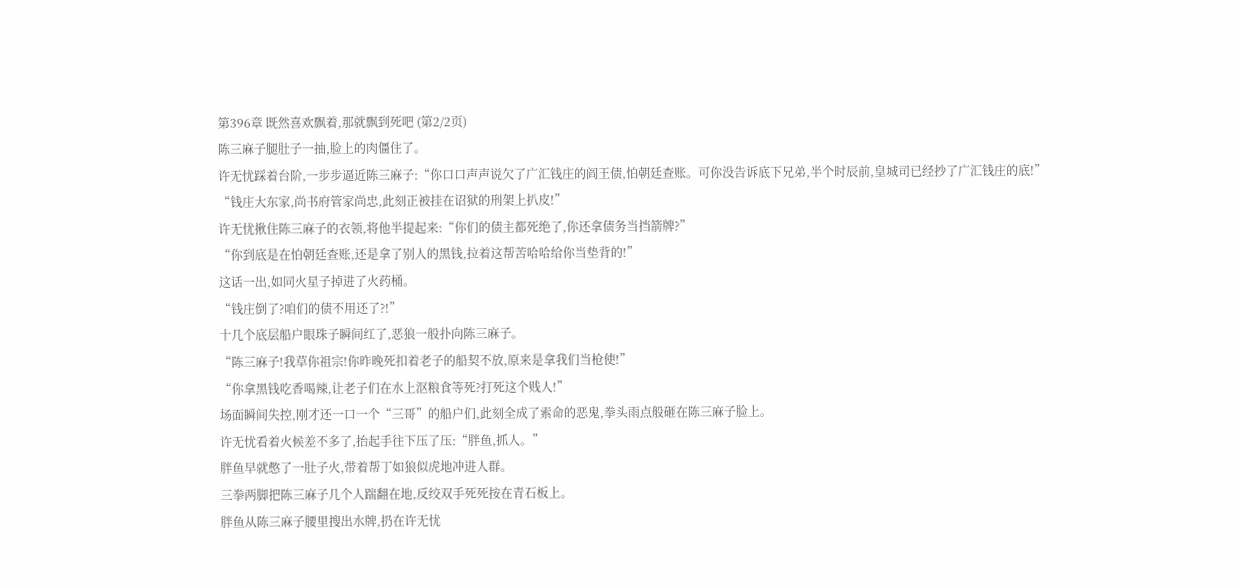第396章 既然喜欢飘着,那就飘到死吧 (第2/2页)
陈三麻子腿肚子一抽,脸上的肉僵住了。
许无忧踩着台阶,一步步逼近陈三麻子:“你口口声声说欠了广汇钱庄的阎王债,怕朝廷查账。可你没告诉底下兄弟,半个时辰前,皇城司已经抄了广汇钱庄的底!”
“钱庄大东家,尚书府管家尚忠,此刻正被挂在诏狱的刑架上扒皮!”
许无忧揪住陈三麻子的衣领,将他半提起来:“你们的债主都死绝了,你还拿债务当挡箭牌?”
“你到底是在怕朝廷查账,还是拿了别人的黑钱,拉着这帮苦哈哈给你当垫背的!”
这话一出,如同火星子掉进了火药桶。
“钱庄倒了?咱们的债不用还了?!”
十几个底层船户眼珠子瞬间红了,恶狼一般扑向陈三麻子。
“陈三麻子!我草你祖宗!你昨晚死扣着老子的船契不放,原来是拿我们当枪使!”
“你拿黑钱吃香喝辣,让老子们在水上沤粮食等死?打死这个贱人!”
场面瞬间失控,刚才还一口一个“三哥”的船户们,此刻全成了索命的恶鬼,拳头雨点般砸在陈三麻子脸上。
许无忧看着火候差不多了,抬起手往下压了压:“胖鱼,抓人。”
胖鱼早就憋了一肚子火,带着帮丁如狼似虎地冲进人群。
三拳两脚把陈三麻子几个人踹翻在地,反绞双手死死按在青石板上。
胖鱼从陈三麻子腰里搜出水牌,扔在许无忧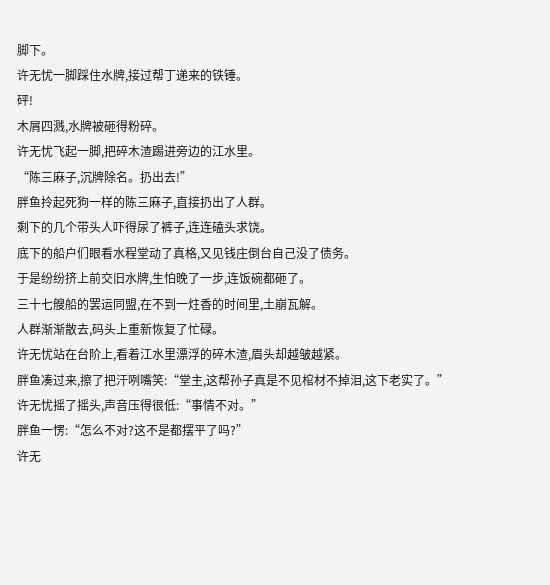脚下。
许无忧一脚踩住水牌,接过帮丁递来的铁锤。
砰!
木屑四溅,水牌被砸得粉碎。
许无忧飞起一脚,把碎木渣踢进旁边的江水里。
“陈三麻子,沉牌除名。扔出去!”
胖鱼拎起死狗一样的陈三麻子,直接扔出了人群。
剩下的几个带头人吓得尿了裤子,连连磕头求饶。
底下的船户们眼看水程堂动了真格,又见钱庄倒台自己没了债务。
于是纷纷挤上前交旧水牌,生怕晚了一步,连饭碗都砸了。
三十七艘船的罢运同盟,在不到一炷香的时间里,土崩瓦解。
人群渐渐散去,码头上重新恢复了忙碌。
许无忧站在台阶上,看着江水里漂浮的碎木渣,眉头却越皱越紧。
胖鱼凑过来,擦了把汗咧嘴笑:“堂主,这帮孙子真是不见棺材不掉泪,这下老实了。”
许无忧摇了摇头,声音压得很低:“事情不对。”
胖鱼一愣:“怎么不对?这不是都摆平了吗?”
许无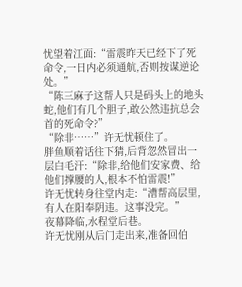忧望着江面:“雷震昨天已经下了死命令,一日内必须通航,否则按谋逆论处。”
“陈三麻子这帮人只是码头上的地头蛇,他们有几个胆子,敢公然违抗总会首的死命令?”
“除非……”许无忧顿住了。
胖鱼顺着话往下猜,后背忽然冒出一层白毛汗:“除非,给他们安家费、给他们撑腰的人,根本不怕雷震!”
许无忧转身往堂内走:“漕帮高层里,有人在阳奉阴违。这事没完。”
夜幕降临,水程堂后巷。
许无忧刚从后门走出来,准备回伯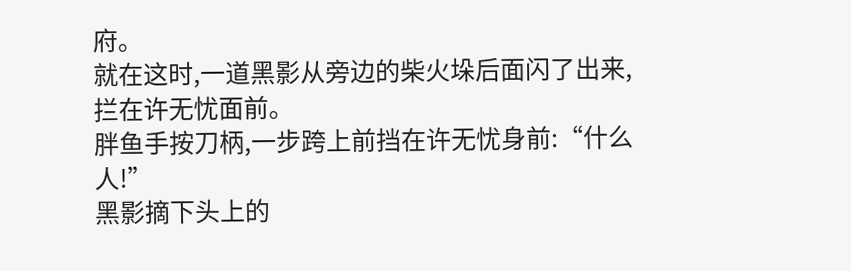府。
就在这时,一道黑影从旁边的柴火垛后面闪了出来,拦在许无忧面前。
胖鱼手按刀柄,一步跨上前挡在许无忧身前:“什么人!”
黑影摘下头上的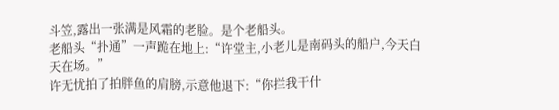斗笠,露出一张满是风霜的老脸。是个老船头。
老船头“扑通”一声跪在地上:“许堂主,小老儿是南码头的船户,今天白天在场。”
许无忧拍了拍胖鱼的肩膀,示意他退下:“你拦我干什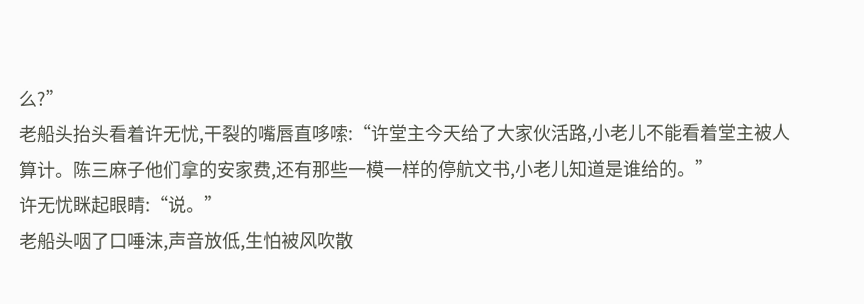么?”
老船头抬头看着许无忧,干裂的嘴唇直哆嗦:“许堂主今天给了大家伙活路,小老儿不能看着堂主被人算计。陈三麻子他们拿的安家费,还有那些一模一样的停航文书,小老儿知道是谁给的。”
许无忧眯起眼睛:“说。”
老船头咽了口唾沫,声音放低,生怕被风吹散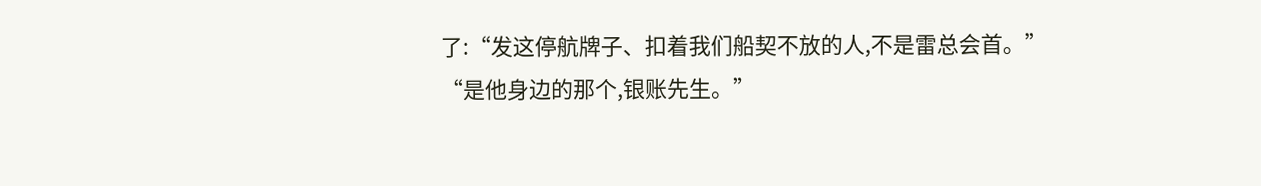了:“发这停航牌子、扣着我们船契不放的人,不是雷总会首。”
“是他身边的那个,银账先生。”